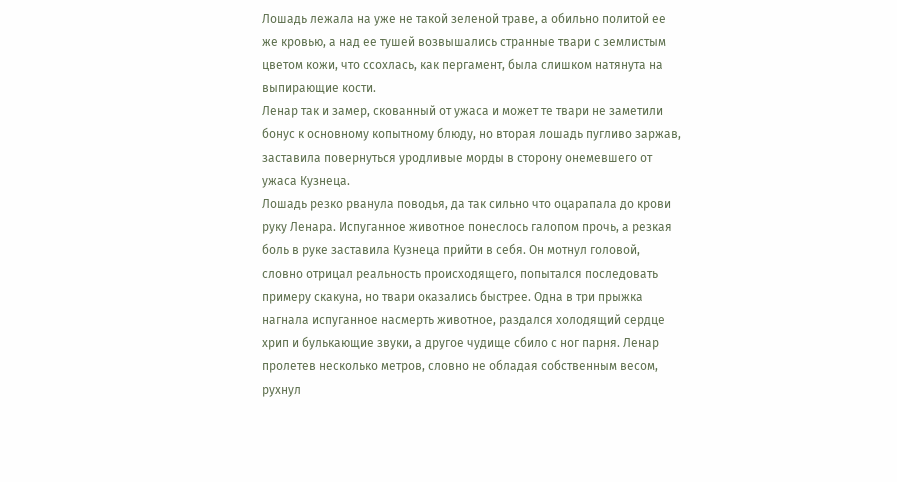Лошадь лежала на уже не такой зеленой траве, а обильно политой ее же кровью, а над ее тушей возвышались странные твари с землистым цветом кожи, что ссохлась, как пергамент, была слишком натянута на выпирающие кости.
Ленар так и замер, скованный от ужаса и может те твари не заметили бонус к основному копытному блюду, но вторая лошадь пугливо заржав, заставила повернуться уродливые морды в сторону онемевшего от ужаса Кузнеца.
Лошадь резко рванула поводья, да так сильно что оцарапала до крови руку Ленара. Испуганное животное понеслось галопом прочь, а резкая боль в руке заставила Кузнеца прийти в себя. Он мотнул головой, словно отрицал реальность происходящего, попытался последовать примеру скакуна, но твари оказались быстрее. Одна в три прыжка нагнала испуганное насмерть животное, раздался холодящий сердце хрип и булькающие звуки, а другое чудище сбило с ног парня. Ленар пролетев несколько метров, словно не обладая собственным весом, рухнул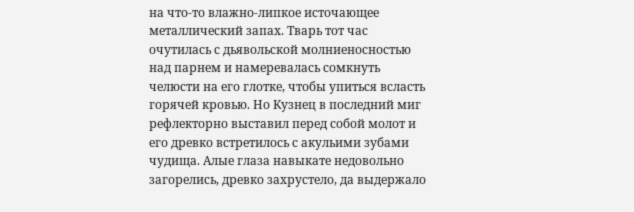на что-то влажно-липкое источающее металлический запах. Тварь тот час очутилась с дьявольской молниеносностью над парнем и намеревалась сомкнуть челюсти на его глотке, чтобы упиться всласть горячей кровью. Но Кузнец в последний миг рефлекторно выставил перед собой молот и его древко встретилось с акульими зубами чудища. Алые глаза навыкате недовольно загорелись, древко захрустело, да выдержало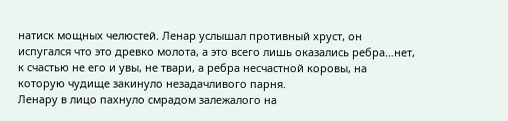натиск мощных челюстей. Ленар услышал противный хруст, он испугался что это древко молота, а это всего лишь оказались ребра…нет, к счастью не его и увы, не твари, а ребра несчастной коровы, на которую чудище закинуло незадачливого парня.
Ленару в лицо пахнуло смрадом залежалого на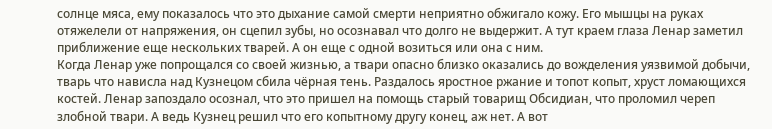солнце мяса, ему показалось что это дыхание самой смерти неприятно обжигало кожу. Его мышцы на руках отяжелели от напряжения, он сцепил зубы, но осознавал что долго не выдержит. А тут краем глаза Ленар заметил приближение еще нескольких тварей. А он еще с одной возиться или она с ним.
Когда Ленар уже попрощался со своей жизнью, а твари опасно близко оказались до вожделения уязвимой добычи, тварь что нависла над Кузнецом сбила чёрная тень. Раздалось яростное ржание и топот копыт, хруст ломающихся костей. Ленар запоздало осознал, что это пришел на помощь старый товарищ Обсидиан, что проломил череп злобной твари. А ведь Кузнец решил что его копытному другу конец, аж нет. А вот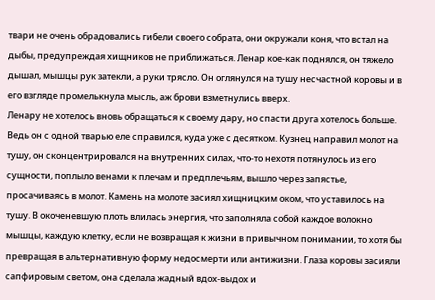твари не очень обрадовались гибели своего собрата, они окружали коня, что встал на дыбы, предупреждая хищников не приближаться. Ленар кое-как поднялся, он тяжело дышал, мышцы рук затекли, а руки трясло. Он оглянулся на тушу несчастной коровы и в его взгляде промелькнула мысль, аж брови взметнулись вверх.
Ленару не хотелось вновь обращаться к своему дару, но спасти друга хотелось больше. Ведь он с одной тварью еле справился, куда уже с десятком. Кузнец направил молот на тушу, он сконцентрировался на внутренних силах, что-то нехотя потянулось из его сущности, поплыло венами к плечам и предплечьям, вышло через запястье, просачиваясь в молот. Камень на молоте засиял хищницким оком, что уставилось на тушу. В окоченевшую плоть влилась энергия, что заполняла собой каждое волокно мышцы, каждую клетку, если не возвращая к жизни в привычном понимании, то хотя бы превращая в альтернативную форму недосмерти или антижизни. Глаза коровы засияли сапфировым светом, она сделала жадный вдох-выдох и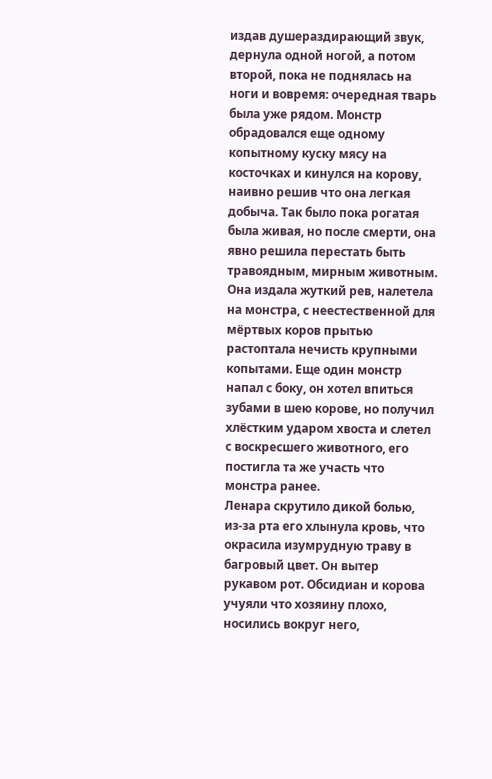издав душераздирающий звук, дернула одной ногой, а потом второй, пока не поднялась на ноги и вовремя: очередная тварь была уже рядом. Монстр обрадовался еще одному копытному куску мясу на косточках и кинулся на корову, наивно решив что она легкая добыча. Так было пока рогатая была живая, но после смерти, она явно решила перестать быть травоядным, мирным животным. Она издала жуткий рев, налетела на монстра, с неестественной для мёртвых коров прытью растоптала нечисть крупными копытами. Еще один монстр напал с боку, он хотел впиться зубами в шею корове, но получил хлёстким ударом хвоста и слетел с воскресшего животного, его постигла та же участь что монстра ранее.
Ленара скрутило дикой болью, из-за рта его хлынула кровь, что окрасила изумрудную траву в багровый цвет. Он вытер рукавом рот. Обсидиан и корова учуяли что хозяину плохо, носились вокруг него,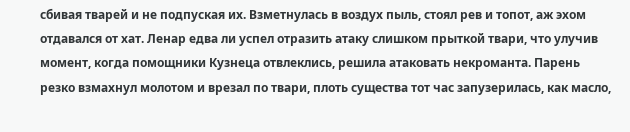сбивая тварей и не подпуская их. Взметнулась в воздух пыль, стоял рев и топот, аж эхом отдавался от хат. Ленар едва ли успел отразить атаку слишком прыткой твари, что улучив момент, когда помощники Кузнеца отвлеклись, решила атаковать некроманта. Парень резко взмахнул молотом и врезал по твари, плоть существа тот час запузерилась, как масло,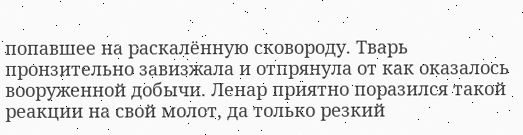попавшее на раскалённую сковороду. Тварь пронзительно завизжала и отпрянула от как оказалось вооруженной добычи. Ленар приятно поразился такой реакции на свой молот, да только резкий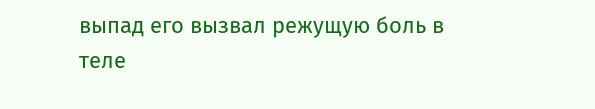выпад его вызвал режущую боль в теле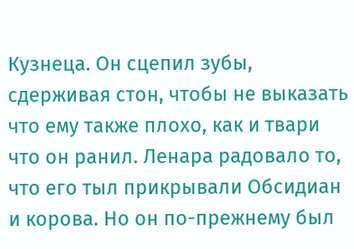Кузнеца. Он сцепил зубы, сдерживая стон, чтобы не выказать что ему также плохо, как и твари что он ранил. Ленара радовало то, что его тыл прикрывали Обсидиан и корова. Но он по-прежнему был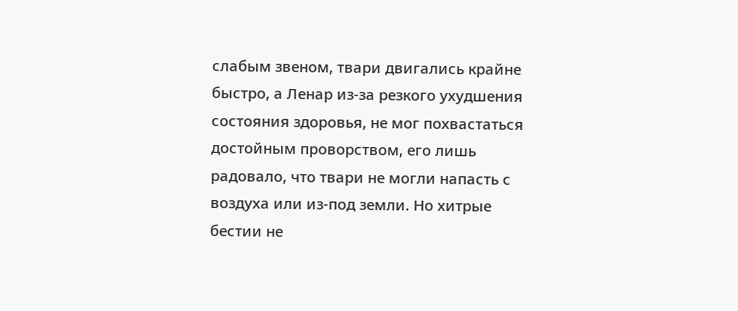слабым звеном, твари двигались крайне быстро, а Ленар из-за резкого ухудшения состояния здоровья, не мог похвастаться достойным проворством, его лишь радовало, что твари не могли напасть с воздуха или из-под земли. Но хитрые бестии не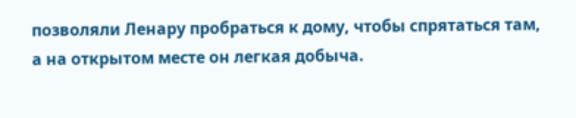позволяли Ленару пробраться к дому, чтобы спрятаться там, а на открытом месте он легкая добыча.